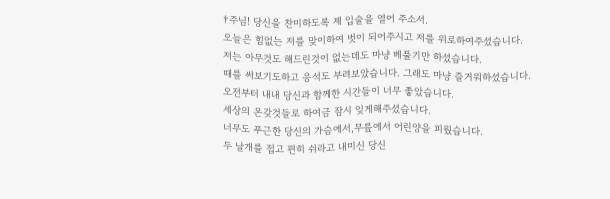†주님! 당신을 찬미하도록 제 입술을 열어 주소서.
오늘은 힘없는 저를 맞이하여 벗이 되어주시고 저를 위로하여주셨습니다.
저는 아무것도 해드린것이 없는데도 마냥 베풀기만 하셨습니다.
때를 써보기도하고 응석도 부려보았습니다. 그래도 마냥 즐거워하셨습니다.
오전부터 내내 당신과 함께한 시간들이 너무 좋았습니다.
세상의 온갖것들로 하여금 잠시 잊게해주셨습니다.
너무도 푸근한 당신의 가슴에서,무릎에서 어린양을 피웠습니다.
두 날개를 접고 편히 쉬라고 내미신 당신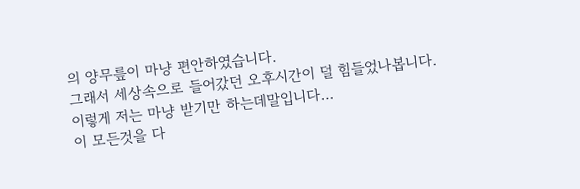의 양무릎이 마냥 편안하였습니다.
그래서 세상속으로 들어갔던 오후시간이 덜 힘들었나봅니다.
이렇게 저는 마냥 받기만 하는데말입니다…
이 모든것을 다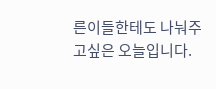른이들한테도 나눠주고싶은 오늘입니다.